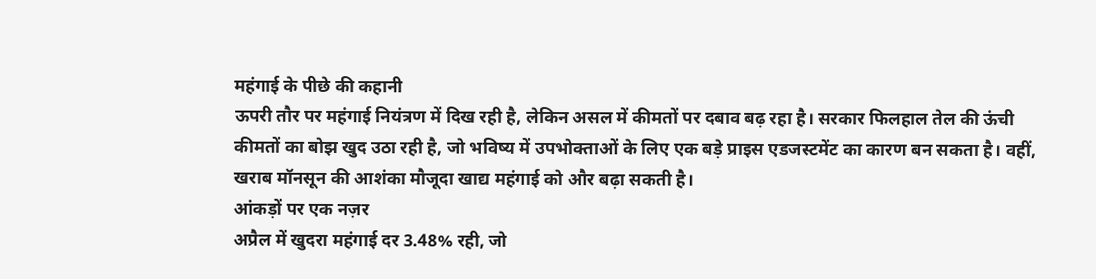महंगाई के पीछे की कहानी
ऊपरी तौर पर महंगाई नियंत्रण में दिख रही है, लेकिन असल में कीमतों पर दबाव बढ़ रहा है। सरकार फिलहाल तेल की ऊंची कीमतों का बोझ खुद उठा रही है, जो भविष्य में उपभोक्ताओं के लिए एक बड़े प्राइस एडजस्टमेंट का कारण बन सकता है। वहीं, खराब मॉनसून की आशंका मौजूदा खाद्य महंगाई को और बढ़ा सकती है।
आंकड़ों पर एक नज़र
अप्रैल में खुदरा महंगाई दर 3.48% रही, जो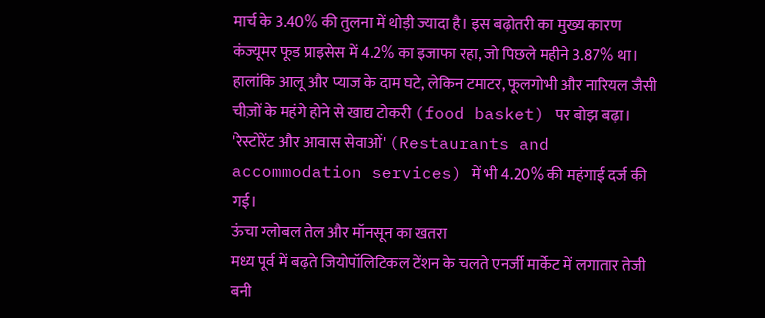मार्च के 3.40% की तुलना में थोड़ी ज्यादा है। इस बढ़ोतरी का मुख्य कारण कंज्यूमर फूड प्राइसेस में 4.2% का इजाफा रहा, जो पिछले महीने 3.87% था। हालांकि आलू और प्याज के दाम घटे, लेकिन टमाटर, फूलगोभी और नारियल जैसी चीज़ों के महंगे होने से खाद्य टोकरी (food basket) पर बोझ बढ़ा। 'रेस्टोरेंट और आवास सेवाओं' (Restaurants and accommodation services) में भी 4.20% की महंगाई दर्ज की गई।
ऊंचा ग्लोबल तेल और मॉनसून का खतरा
मध्य पूर्व में बढ़ते जियोपॉलिटिकल टेंशन के चलते एनर्जी मार्केट में लगातार तेजी बनी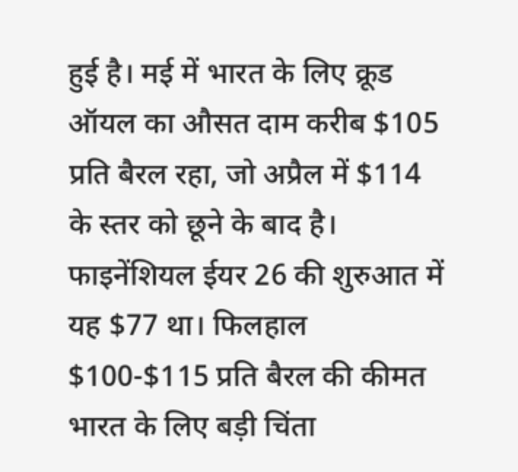हुई है। मई में भारत के लिए क्रूड ऑयल का औसत दाम करीब $105 प्रति बैरल रहा, जो अप्रैल में $114 के स्तर को छूने के बाद है। फाइनेंशियल ईयर 26 की शुरुआत में यह $77 था। फिलहाल $100-$115 प्रति बैरल की कीमत भारत के लिए बड़ी चिंता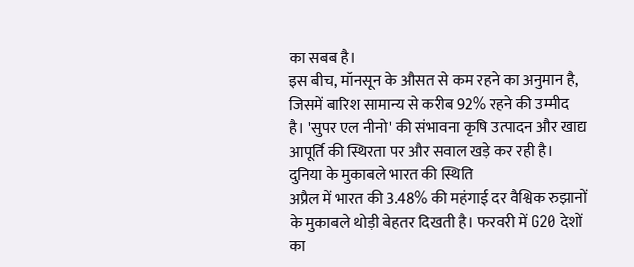का सबब है।
इस बीच, मॉनसून के औसत से कम रहने का अनुमान है, जिसमें बारिश सामान्य से करीब 92% रहने की उम्मीद है। 'सुपर एल नीनो' की संभावना कृषि उत्पादन और खाद्य आपूर्ति की स्थिरता पर और सवाल खड़े कर रही है।
दुनिया के मुकाबले भारत की स्थिति
अप्रैल में भारत की 3.48% की महंगाई दर वैश्विक रुझानों के मुकाबले थोड़ी बेहतर दिखती है। फरवरी में G20 देशों का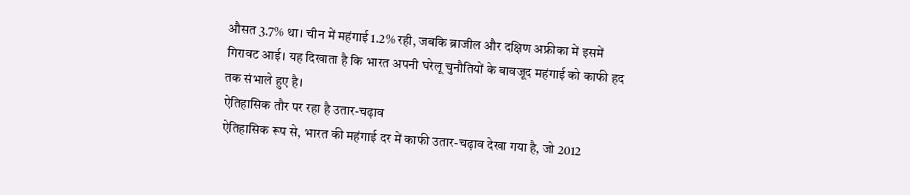औसत 3.7% था। चीन में महंगाई 1.2% रही, जबकि ब्राजील और दक्षिण अफ्रीका में इसमें गिरावट आई। यह दिखाता है कि भारत अपनी घरेलू चुनौतियों के बावजूद महंगाई को काफी हद तक संभाले हुए है।
ऐतिहासिक तौर पर रहा है उतार-चढ़ाव
ऐतिहासिक रूप से, भारत की महंगाई दर में काफी उतार-चढ़ाव देखा गया है, जो 2012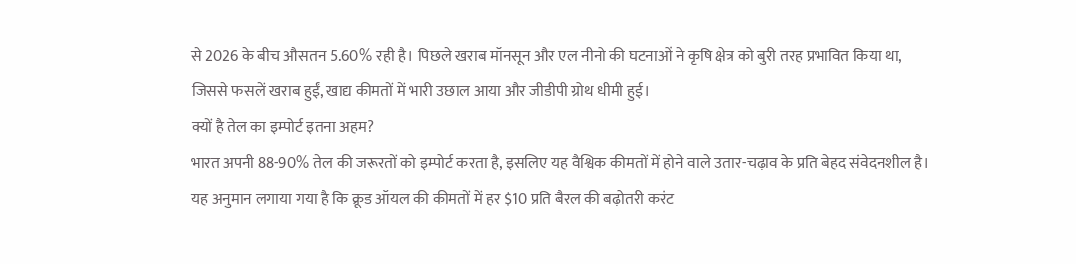से 2026 के बीच औसतन 5.60% रही है। पिछले खराब मॉनसून और एल नीनो की घटनाओं ने कृषि क्षेत्र को बुरी तरह प्रभावित किया था, जिससे फसलें खराब हुईं, खाद्य कीमतों में भारी उछाल आया और जीडीपी ग्रोथ धीमी हुई।
क्यों है तेल का इम्पोर्ट इतना अहम?
भारत अपनी 88-90% तेल की जरूरतों को इम्पोर्ट करता है, इसलिए यह वैश्विक कीमतों में होने वाले उतार-चढ़ाव के प्रति बेहद संवेदनशील है। यह अनुमान लगाया गया है कि क्रूड ऑयल की कीमतों में हर $10 प्रति बैरल की बढ़ोतरी करंट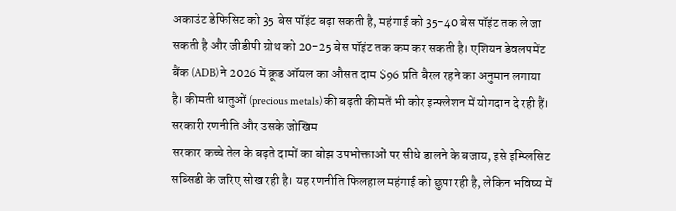अकाउंट डेफिसिट को 35 बेस पॉइंट बढ़ा सकती है, महंगाई को 35-40 बेस पॉइंट तक ले जा सकती है और जीडीपी ग्रोथ को 20-25 बेस पॉइंट तक कम कर सकती है। एशियन डेवलपमेंट बैंक (ADB) ने 2026 में क्रूड ऑयल का औसत दाम $96 प्रति बैरल रहने का अनुमान लगाया है। कीमती धातुओं (precious metals) की बढ़ती कीमतें भी कोर इन्फ्लेशन में योगदान दे रही हैं।
सरकारी रणनीति और उसके जोखिम
सरकार कच्चे तेल के बढ़ते दामों का बोझ उपभोक्ताओं पर सीधे डालने के बजाय, इसे इम्प्लिसिट सब्सिडी के जरिए सोख रही है। यह रणनीति फिलहाल महंगाई को छुपा रही है, लेकिन भविष्य में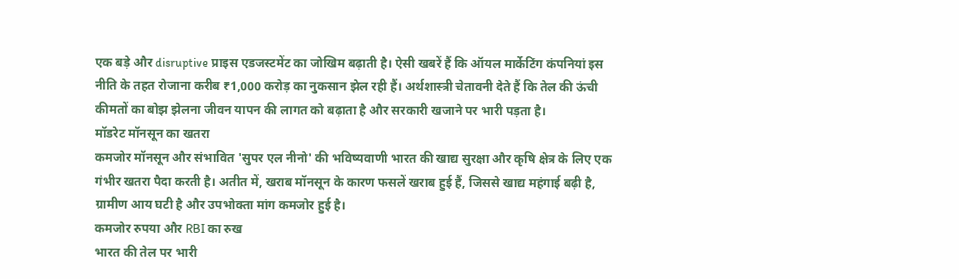एक बड़े और disruptive प्राइस एडजस्टमेंट का जोखिम बढ़ाती है। ऐसी खबरें हैं कि ऑयल मार्केटिंग कंपनियां इस नीति के तहत रोजाना करीब ₹1,000 करोड़ का नुकसान झेल रही हैं। अर्थशास्त्री चेतावनी देते हैं कि तेल की ऊंची कीमतों का बोझ झेलना जीवन यापन की लागत को बढ़ाता है और सरकारी खजाने पर भारी पड़ता है।
मॉडरेट मॉनसून का खतरा
कमजोर मॉनसून और संभावित 'सुपर एल नीनो' की भविष्यवाणी भारत की खाद्य सुरक्षा और कृषि क्षेत्र के लिए एक गंभीर खतरा पैदा करती है। अतीत में, खराब मॉनसून के कारण फसलें खराब हुई हैं, जिससे खाद्य महंगाई बढ़ी है, ग्रामीण आय घटी है और उपभोक्ता मांग कमजोर हुई है।
कमजोर रुपया और RBI का रुख
भारत की तेल पर भारी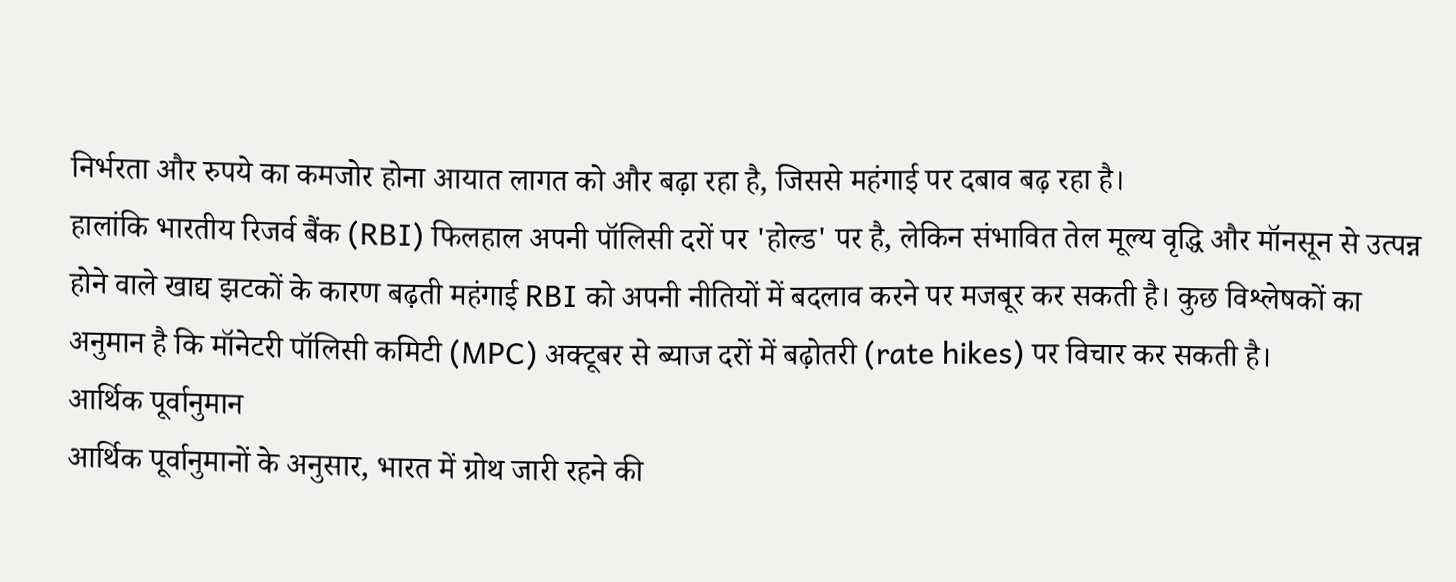निर्भरता और रुपये का कमजोर होना आयात लागत को और बढ़ा रहा है, जिससे महंगाई पर दबाव बढ़ रहा है।
हालांकि भारतीय रिजर्व बैंक (RBI) फिलहाल अपनी पॉलिसी दरों पर 'होल्ड' पर है, लेकिन संभावित तेल मूल्य वृद्धि और मॉनसून से उत्पन्न होने वाले खाद्य झटकों के कारण बढ़ती महंगाई RBI को अपनी नीतियों में बदलाव करने पर मजबूर कर सकती है। कुछ विश्लेषकों का अनुमान है कि मॉनेटरी पॉलिसी कमिटी (MPC) अक्टूबर से ब्याज दरों में बढ़ोतरी (rate hikes) पर विचार कर सकती है।
आर्थिक पूर्वानुमान
आर्थिक पूर्वानुमानों के अनुसार, भारत में ग्रोथ जारी रहने की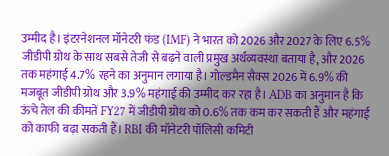उम्मीद है। इंटरनेशनल मॉनेटरी फंड (IMF) ने भारत को 2026 और 2027 के लिए 6.5% जीडीपी ग्रोथ के साथ सबसे तेजी से बढ़ने वाली प्रमुख अर्थव्यवस्था बताया है, और 2026 तक महंगाई 4.7% रहने का अनुमान लगाया है। गोल्डमैन सैक्स 2026 में 6.9% की मजबूत जीडीपी ग्रोथ और 3.9% महंगाई की उम्मीद कर रहा है। ADB का अनुमान है कि ऊंचे तेल की कीमतें FY27 में जीडीपी ग्रोथ को 0.6% तक कम कर सकती हैं और महंगाई को काफी बढ़ा सकती हैं। RBI की मॉनेटरी पॉलिसी कमिटी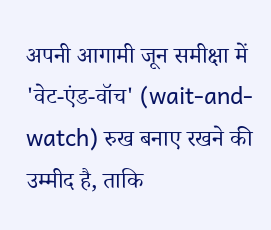अपनी आगामी जून समीक्षा में 'वेट-एंड-वॉच' (wait-and-watch) रुख बनाए रखने की उम्मीद है, ताकि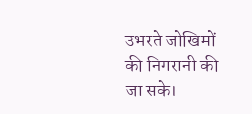उभरते जोखिमों की निगरानी की जा सके।